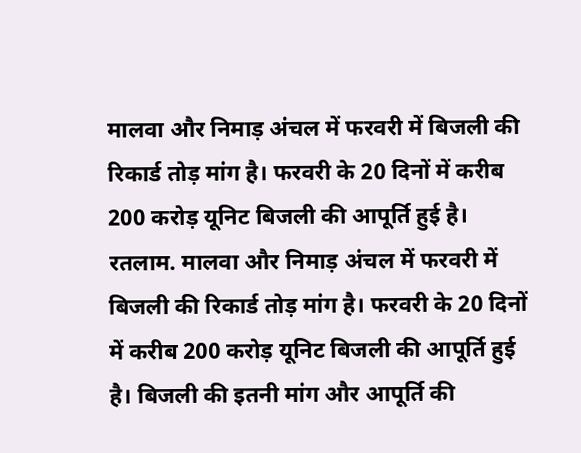मालवा और निमाड़ अंचल में फरवरी में बिजली की रिकार्ड तोड़ मांग है। फरवरी के 20 दिनों में करीब 200 करोड़ यूनिट बिजली की आपूर्ति हुई है।
रतलाम. मालवा और निमाड़ अंचल में फरवरी में बिजली की रिकार्ड तोड़ मांग है। फरवरी के 20 दिनों में करीब 200 करोड़ यूनिट बिजली की आपूर्ति हुई है। बिजली की इतनी मांग और आपूर्ति की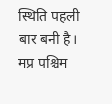स्थिति पहली बार बनी है।
मप्र पश्चिम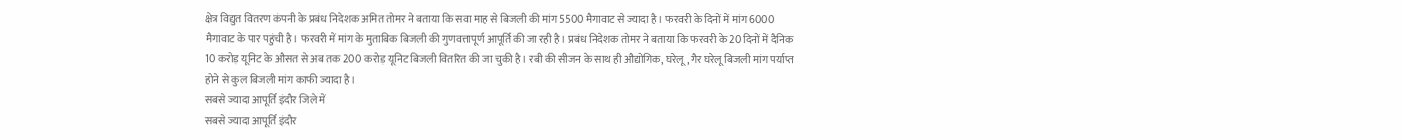क्षेत्र विद्युत वितरण कंपनी के प्रबंध निदेशक अमित तोमर ने बताया कि सवा माह से बिजली की मांग 5500 मैगावाट से ज्यादा है। फरवरी के दिनों में मांग 6000 मैगावाट के पार पहुंची है। फरवरी में मांग के मुताबिक बिजली की गुणवत्तापूर्ण आपूर्ति की जा रही है। प्रबंध निदेशक तोमर ने बताया कि फरवरी के 20 दिनों में दैनिक 10 करोड़ यूनिट के औसत से अब तक 200 करोड़ यूनिट बिजली वितरित की जा चुकी है। रबी की सीजन के साथ ही औद्योगिक, घरेलू, गैर घरेलू बिजली मांग पर्याप्त होने से कुल बिजली मांग काफी ज्यादा है।
सबसे ज्यादा आपूर्ति इंदौर जिले में
सबसे ज्यादा आपूर्ति इंदौर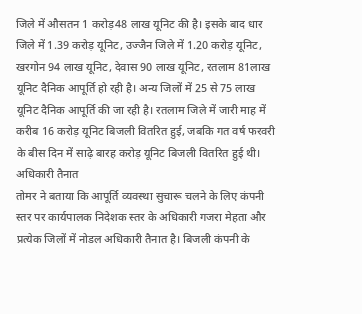जिले में औसतन 1 करोड़48 लाख यूनिट की है। इसके बाद धार जिले में 1.39 करोड़ यूनिट, उज्जैन जिले में 1.20 करोड़ यूनिट, खरगोन 94 लाख यूनिट, देवास 90 लाख यूनिट, रतलाम 81लाख यूनिट दैनिक आपूर्ति हो रही है। अन्य जिलों में 25 से 75 लाख यूनिट दैनिक आपूर्ति की जा रही है। रतलाम जिले में जारी माह में करीब 16 करोड़ यूनिट बिजली वितरित हुई, जबकि गत वर्ष फरवरी के बीस दिन में साढ़े बारह करोड़ यूनिट बिजली वितरित हुई थी।
अधिकारी तैनात
तोमर ने बताया कि आपूर्ति व्यवस्था सुचारू चलने के लिए कंपनी स्तर पर कार्यपालक निदेशक स्तर के अधिकारी गजरा मेहता और प्रत्येक जिलों में नोडल अधिकारी तैनात है। बिजली कंपनी के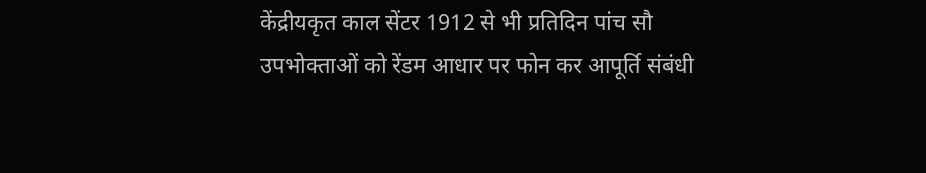केंद्रीयकृत काल सेंटर 1912 से भी प्रतिदिन पांच सौ उपभोक्ताओं को रेंडम आधार पर फोन कर आपूर्ति संबंधी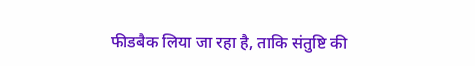फीडबैक लिया जा रहा है, ताकि संतुष्टि की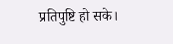प्रतिपुष्टि हो सके।